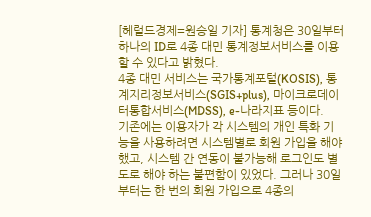[헤럴드경제=원승일 기자] 통계청은 30일부터 하나의 ID로 4종 대민 통계정보서비스를 이용할 수 있다고 밝혔다.
4종 대민 서비스는 국가통계포털(KOSIS), 통계지리정보서비스(SGIS+plus), 마이크로데이터통합서비스(MDSS), e-나라지표 등이다.
기존에는 이용자가 각 시스템의 개인 특화 기능을 사용하려면 시스템별로 회원 가입을 해야 했고, 시스템 간 연동이 불가능해 로그인도 별도로 해야 하는 불편함이 있었다. 그러나 30일부터는 한 번의 회원 가입으로 4종의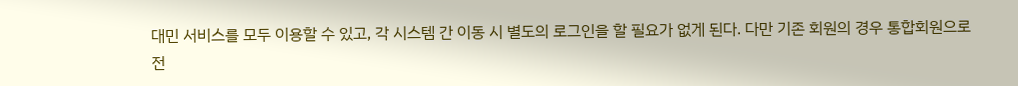대민 서비스를 모두 이용할 수 있고, 각 시스템 간 이동 시 별도의 로그인을 할 필요가 없게 된다. 다만 기존 회원의 경우 통합회원으로 전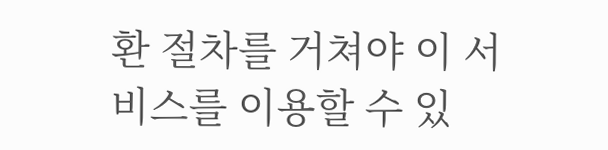환 절차를 거쳐야 이 서비스를 이용할 수 있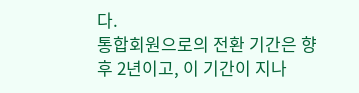다.
통합회원으로의 전환 기간은 향후 2년이고, 이 기간이 지나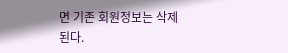면 기존 회원정보는 삭제된다.